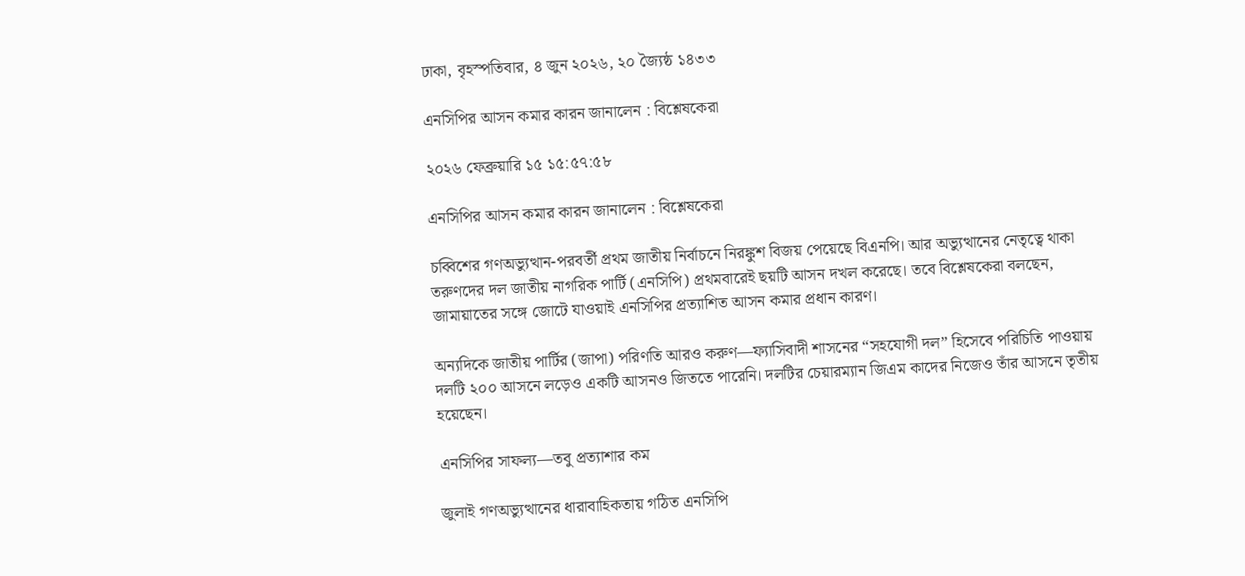ঢাকা, বৃহস্পতিবার, ৪ জুন ২০২৬, ২০ জ্যৈষ্ঠ ১৪৩৩

এনসিপির আসন কমার কারন জানালেন : বিশ্লেষকেরা

২০২৬ ফেব্রুয়ারি ১৫ ১৫:৫৭:৫৮

এনসিপির আসন কমার কারন জানালেন : বিশ্লেষকেরা

চব্বিশের গণঅভ্যুত্থান-পরবর্তী প্রথম জাতীয় নির্বাচনে নিরঙ্কুশ বিজয় পেয়েছে বিএনপি। আর অভ্যুত্থানের নেতৃত্বে থাকা তরুণদের দল জাতীয় নাগরিক পার্টি (এনসিপি) প্রথমবারেই ছয়টি আসন দখল করেছে। তবে বিশ্লেষকেরা বলছেন, জামায়াতের সঙ্গে জোটে যাওয়াই এনসিপির প্রত্যাশিত আসন কমার প্রধান কারণ।

অন্যদিকে জাতীয় পার্টির (জাপা) পরিণতি আরও করুণ—ফ্যাসিবাদী শাসনের “সহযোগী দল” হিসেবে পরিচিতি পাওয়ায় দলটি ২০০ আসনে লড়েও একটি আসনও জিততে পারেনি। দলটির চেয়ারম্যান জিএম কাদের নিজেও তাঁর আসনে তৃতীয় হয়েছেন।

এনসিপির সাফল্য—তবু প্রত্যাশার কম

জুলাই গণঅভ্যুত্থানের ধারাবাহিকতায় গঠিত এনসিপি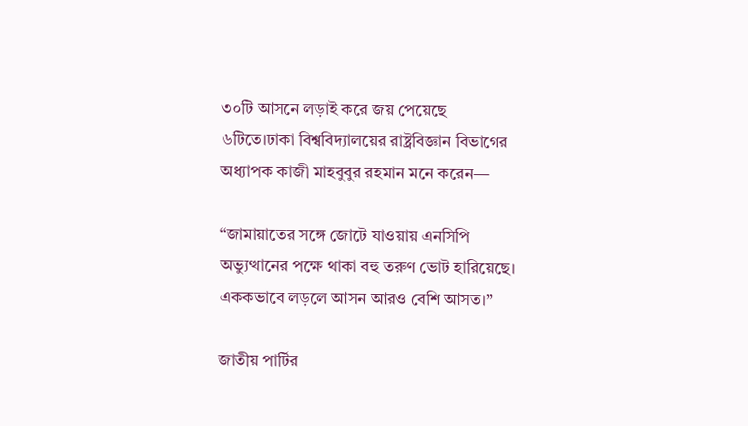৩০টি আসনে লড়াই করে জয় পেয়েছে ৬টিতে।ঢাকা বিশ্ববিদ্যালয়ের রাষ্ট্রবিজ্ঞান বিভাগের অধ্যাপক কাজী মাহবুবুর রহমান মনে করেন—

“জামায়াতের সঙ্গে জোটে যাওয়ায় এনসিপি অভ্যুত্থানের পক্ষে থাকা বহু তরুণ ভোট হারিয়েছে। এককভাবে লড়লে আসন আরও বেশি আসত।”

জাতীয় পার্টির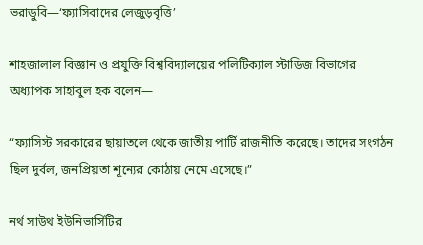ভরাডুবি—‘ফ্যাসিবাদের লেজুড়বৃত্তি’

শাহজালাল বিজ্ঞান ও প্রযুক্তি বিশ্ববিদ্যালয়ের পলিটিক্যাল স্টাডিজ বিভাগের অধ্যাপক সাহাবুল হক বলেন—

“ফ্যাসিস্ট সরকারের ছায়াতলে থেকে জাতীয় পার্টি রাজনীতি করেছে। তাদের সংগঠন ছিল দুর্বল, জনপ্রিয়তা শূন্যের কোঠায় নেমে এসেছে।”

নর্থ সাউথ ইউনিভার্সিটির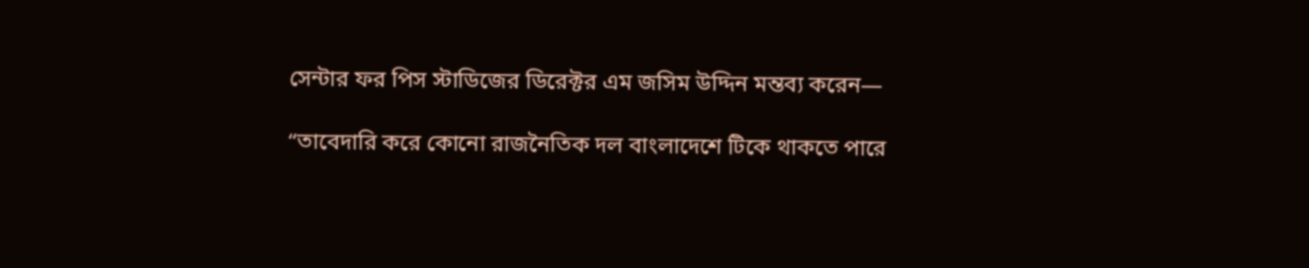সেন্টার ফর পিস স্টাডিজের ডিরেক্টর এম জসিম উদ্দিন মন্তব্য করেন—

“তাবেদারি করে কোনো রাজনৈতিক দল বাংলাদেশে টিকে থাকতে পারে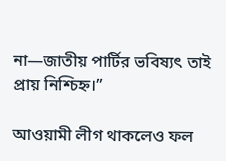না—জাতীয় পার্টির ভবিষ্যৎ তাই প্রায় নিশ্চিহ্ন।”

আওয়ামী লীগ থাকলেও ফল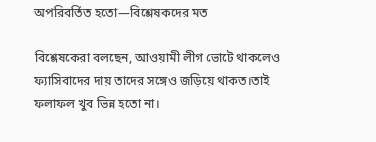অপরিবর্তিত হতো—বিশ্লেষকদের মত

বিশ্লেষকেরা বলছেন, আওয়ামী লীগ ভোটে থাকলেও ফ্যাসিবাদের দায় তাদের সঙ্গেও জড়িয়ে থাকত।তাই ফলাফল খুব ভিন্ন হতো না।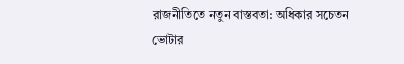রাজনীতিতে নতুন বাস্তবতা: অধিকার সচেতন ভোটার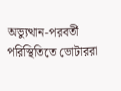অভ্যুত্থান-পরবর্তী পরিস্থিতিতে ভোটাররা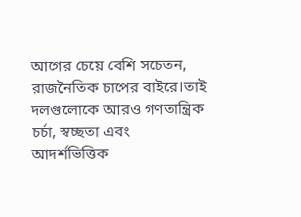আগের চেয়ে বেশি সচেতন, রাজনৈতিক চাপের বাইরে।তাই দলগুলোকে আরও গণতান্ত্রিক চর্চা, স্বচ্ছতা এবং আদর্শভিত্তিক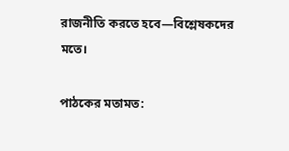রাজনীতি করতে হবে—বিশ্লেষকদের মতে।

পাঠকের মতামত: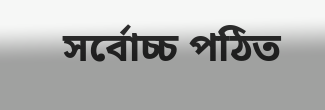সর্বোচ্চ পঠিত